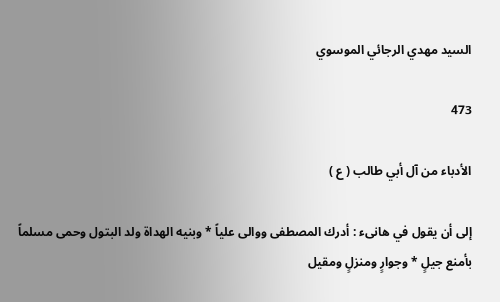السيد مهدي الرجائي الموسوي

473

الأدباء من آل أبي طالب ( ع )

إلى أن يقول في هانىء : أدرك المصطفى ووالى علياً * وبنيه الهداة ولد البتول وحمى مسلماً بأمنع جيلٍ * وجوارٍ ومنزلٍ ومقيل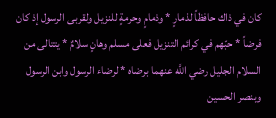كان في ذاك حافظاً لذمارٍ * وذمامٍ وحرمةٍ للنزيل ولقربى الرسول إذ كان فرضاً * حبّهم في كرائم التنزيل فعلى مسلم وهانٍ سلامٌ * يتتالى من السلام الجليل رضي اللَّه عنهما برضاه * لرضاء الرسول وابن الرسول وبنصر الحسين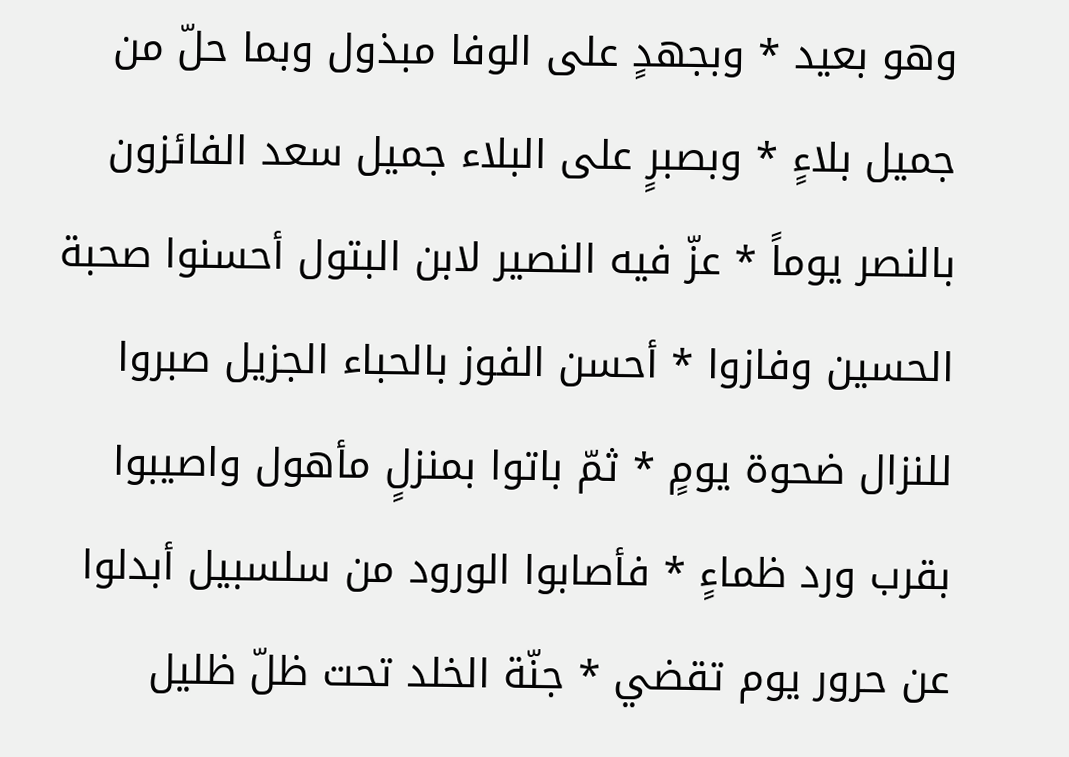وهو بعيد * وبجهدٍ على الوفا مبذول وبما حلّ من جميل بلاءٍ * وبصبرٍ على البلاء جميل سعد الفائزون بالنصر يوماً * عزّ فيه النصير لابن البتول أحسنوا صحبة الحسين وفازوا * أحسن الفوز بالحباء الجزيل صبروا للنزال ضحوة يومٍ * ثمّ باتوا بمنزلٍ مأهول واصيبوا بقرب ورد ظماءٍ * فأصابوا الورود من سلسبيل أبدلوا عن حرور يوم تقضي * جنّة الخلد تحت ظلّ ظليل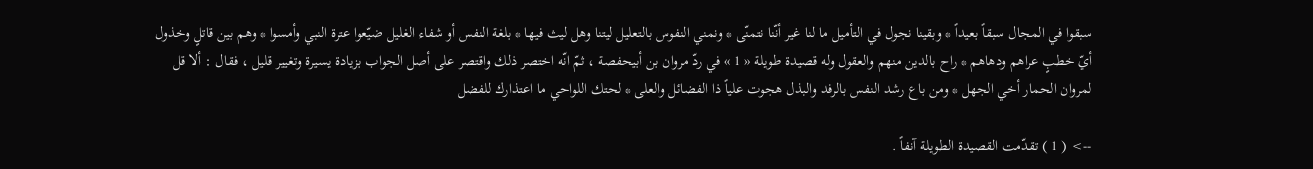سبقوا في المجال سبقاً بعيداً * وبقينا نجول في التأميل ما لنا غير أنّنا نتمنّى * ونمني النفوس بالتعليل ليتنا وهل ليث فيها * بلغة النفس أو شفاء الغليل ضيّعوا عترة النبي وأمسوا * وهم بين قاتلٍ وخذول أيّ خطبٍ عراهم ودهاهم * راح بالدين منهم والعقول وله قصيدة طويلة « 1 » في ردّ مروان بن أبيحفصة ، ثمّ انّه اختصر ذلك واقتصر على أصل الجواب بزيادة يسيرة وتغيير قليل ، فقال : ألا قل لمروان الحمار أخي الجهل * ومن باع رشد النفس بالرفد والبذل هجوت علياً ذا الفضائل والعلى * لحتك اللواحي ما اعتذارك للفضل

--> ( 1 ) تقدّمت القصيدة الطويلة آنفاً .